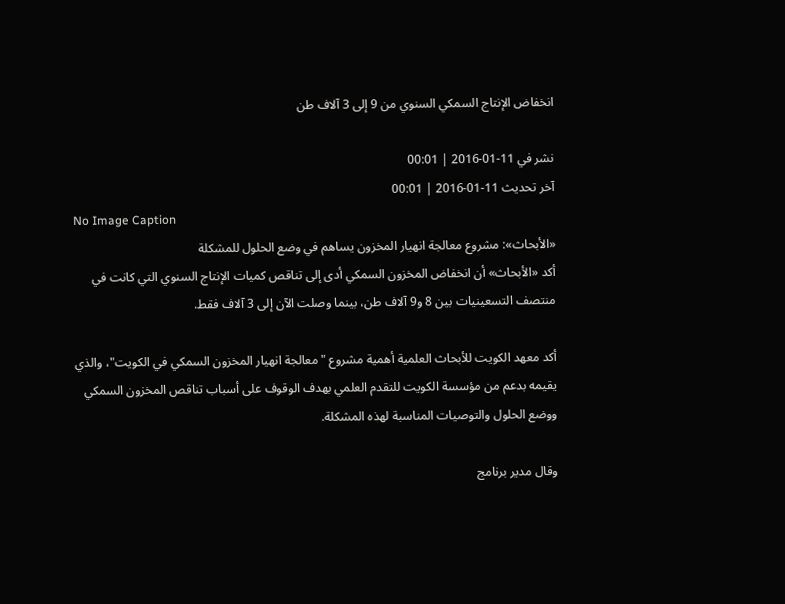انخفاض الإنتاج السمكي السنوي من 9 إلى 3 آلاف طن

نشر في 11-01-2016 | 00:01
آخر تحديث 11-01-2016 | 00:01
No Image Caption
«الأبحاث»: مشروع معالجة انهيار المخزون يساهم في وضع الحلول للمشكلة
أكد «الأبحاث» أن انخفاض المخزون السمكي أدى إلى تناقص كميات الإنتاج السنوي التي كانت في منتصف التسعينيات بين 8 و9 آلاف طن، بينما وصلت الآن إلى 3 آلاف فقط.

أكد معهد الكويت للأبحاث العلمية أهمية مشروع "معالجة انهيار المخزون السمكي في الكويت"، والذي يقيمه بدعم من مؤسسة الكويت للتقدم العلمي بهدف الوقوف على أسباب تناقص المخزون السمكي ووضع الحلول والتوصيات المناسبة لهذه المشكلة.

وقال مدير برنامج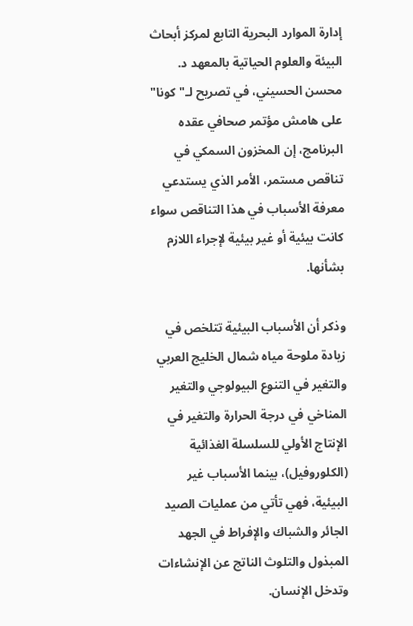إدارة الموارد البحرية التابع لمركز أبحاث البيئة والعلوم الحياتية بالمعهد د. محسن الحسيني، في تصريح لـ"كونا" على هامش مؤتمر صحافي عقده البرنامج، إن المخزون السمكي في تناقص مستمر، الأمر الذي يستدعي معرفة الأسباب في هذا التناقص سواء كانت بيئية أو غير بيئية لإجراء اللازم بشأنها.

وذكر أن الأسباب البيئية تتلخص في زيادة ملوحة مياه شمال الخليج العربي والتغير في التنوع البيولوجي والتغير المناخي في درجة الحرارة والتغير في الإنتاج الأولي للسلسلة الغذائية (الكلوروفيل)، بينما الأسباب غير البيئية، فهي تأتي من عمليات الصيد الجائر والشباك والإفراط في الجهد المبذول والتلوث الناتج عن الإنشاءات وتدخل الإنسان.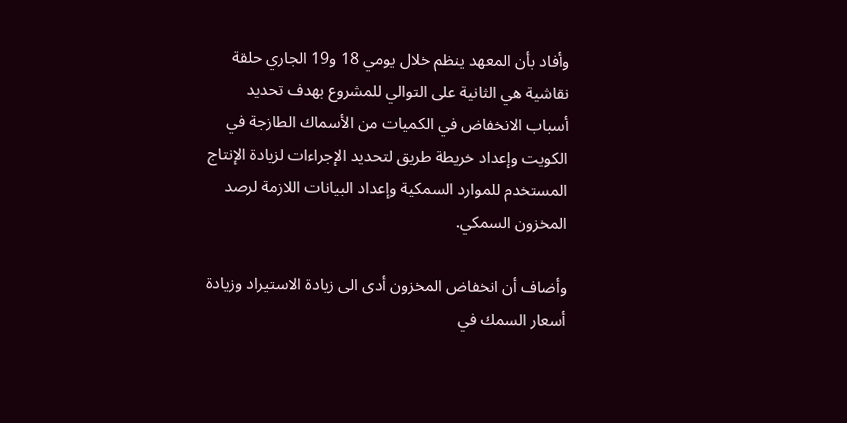وأفاد بأن المعهد ينظم خلال يومي 18 و19 الجاري حلقة نقاشية هي الثانية على التوالي للمشروع بهدف تحديد أسباب الانخفاض في الكميات من الأسماك الطازجة في الكويت وإعداد خريطة طريق لتحديد الإجراءات لزيادة الإنتاج المستخدم للموارد السمكية وإعداد البيانات اللازمة لرصد المخزون السمكي.

وأضاف أن انخفاض المخزون أدى الى زيادة الاستيراد وزيادة أسعار السمك في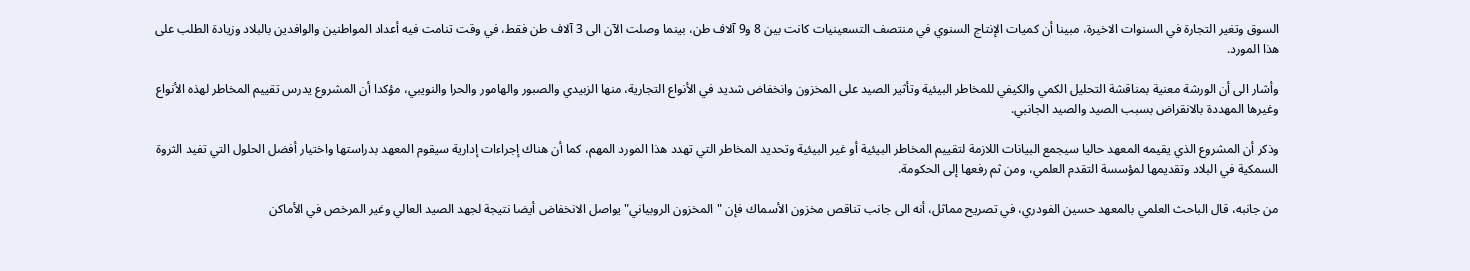السوق وتغير التجارة في السنوات الاخيرة، مبينا أن كميات الإنتاج السنوي في منتصف التسعينيات كانت بين 8 و9 آلاف طن، بينما وصلت الآن الى 3 آلاف طن فقط، في وقت تنامت فيه أعداد المواطنين والوافدين بالبلاد وزيادة الطلب على هذا المورد.

وأشار الى أن الورشة معنية بمناقشة التحليل الكمي والكيفي للمخاطر البيئية وتأثير الصيد على المخزون وانخفاض شديد في الأنواع التجارية، منها الزبيدي والصبور والهامور والحرا والنويبي، مؤكدا أن المشروع يدرس تقييم المخاطر لهذه الأنواع وغيرها المهددة بالانقراض بسبب الصيد والصيد الجانبي.

وذكر أن المشروع الذي يقيمه المعهد حاليا سيجمع البيانات اللازمة لتقييم المخاطر البيئية أو غير البيئية وتحديد المخاطر التي تهدد هذا المورد المهم، كما أن هناك إجراءات إدارية سيقوم المعهد بدراستها واختيار أفضل الحلول التي تفيد الثروة السمكية في البلاد وتقديمها لمؤسسة التقدم العلمي، ومن ثم رفعها إلى الحكومة.

من جانبه، قال الباحث العلمي بالمعهد حسين الفودري، في تصريح مماثل، أنه الى جانب تناقص مخزون الأسماك فإن "المخزون الروبياني" يواصل الانخفاض أيضا نتيجة لجهد الصيد العالي وغير المرخص في الأماكن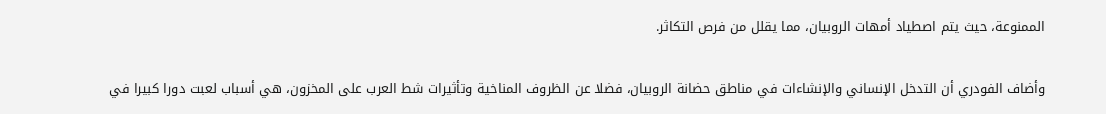الممنوعة، حيث يتم اصطياد أمهات الروبيان، مما يقلل من فرص التكاثر.

وأضاف الفودري أن التدخل الإنساني والإنشاءات في مناطق حضانة الروبيان، فضلا عن الظروف المناخية وتأثيرات شط العرب على المخزون، هي أسباب لعبت دورا كبيرا في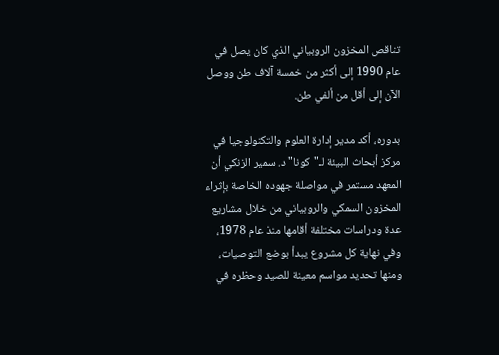تناقص المخزون الروبياني الذي كان يصل في عام 1990 إلى أكثر من خمسة آلاف طن ووصل الآن إلى أقل من ألفي طن.

بدوره، أكد مدير إدارة العلوم والتكنولوجيا في مركز أبحاث البيئة لـ"كونا" د. سمير الزنكي أن المعهد مستمر في مواصلة جهوده الخاصة بإثراء المخزون السمكي والروبياني من خلال مشاريع عدة ودراسات مختلفة أقامها منذ عام 1978، وفي نهاية كل مشروع يبدأ بوضع التوصيات، ومنها تحديد مواسم معينة للصيد وحظره في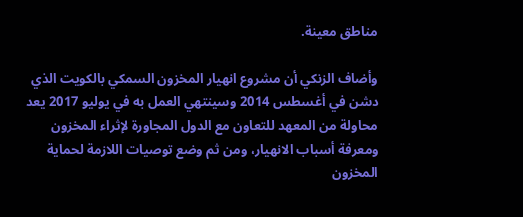مناطق معينة.

وأضاف الزنكي أن مشروع انهيار المخزون السمكي بالكويت الذي دشن في أغسطس 2014 وسينتهي العمل به في يوليو 2017 يعد محاولة من المعهد للتعاون مع الدول المجاورة لإثراء المخزون ومعرفة أسباب الانهيار، ومن ثم وضع توصيات اللازمة لحماية المخزون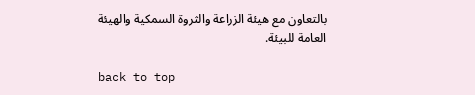بالتعاون مع هيئة الزراعة والثروة السمكية والهيئة العامة للبيئة.

back to top